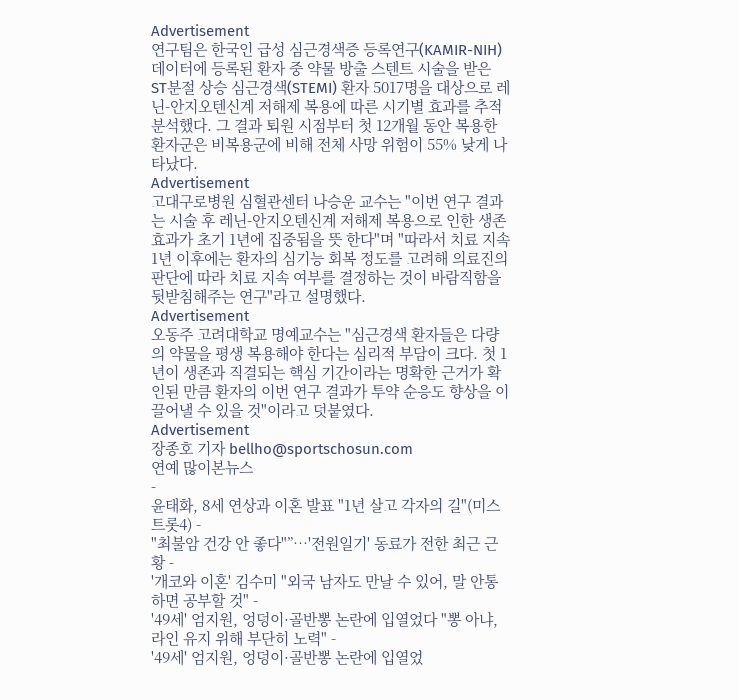Advertisement
연구팀은 한국인 급성 심근경색증 등록연구(KAMIR-NIH) 데이터에 등록된 환자 중 약물 방출 스텐트 시술을 받은 ST분절 상승 심근경색(STEMI) 환자 5017명을 대상으로 레닌-안지오텐신계 저해제 복용에 따른 시기별 효과를 추적 분석했다. 그 결과 퇴원 시점부터 첫 12개월 동안 복용한 환자군은 비복용군에 비해 전체 사망 위험이 55% 낮게 나타났다.
Advertisement
고대구로병원 심혈관센터 나승운 교수는 "이번 연구 결과는 시술 후 레닌-안지오텐신계 저해제 복용으로 인한 생존 효과가 초기 1년에 집중됨을 뜻 한다"며 "따라서 치료 지속 1년 이후에는 환자의 심기능 회복 정도를 고려해 의료진의 판단에 따라 치료 지속 여부를 결정하는 것이 바람직함을 뒷받침해주는 연구"라고 설명했다.
Advertisement
오동주 고려대학교 명예교수는 "심근경색 환자들은 다량의 약물을 평생 복용해야 한다는 심리적 부담이 크다. 첫 1년이 생존과 직결되는 핵심 기간이라는 명확한 근거가 확인된 만큼 환자의 이번 연구 결과가 투약 순응도 향상을 이끌어낼 수 있을 것"이라고 덧붙였다.
Advertisement
장종호 기자 bellho@sportschosun.com
연예 많이본뉴스
-
윤태화, 8세 연상과 이혼 발표 "1년 살고 각자의 길"(미스트롯4) -
"최불암 건강 안 좋다"”…'전원일기' 동료가 전한 최근 근황 -
'개코와 이혼' 김수미 "외국 남자도 만날 수 있어, 말 안통하면 공부할 것" -
'49세' 엄지원, 엉덩이·골반뽕 논란에 입열었다 "뽕 아냐, 라인 유지 위해 부단히 노력" -
'49세' 엄지원, 엉덩이·골반뽕 논란에 입열었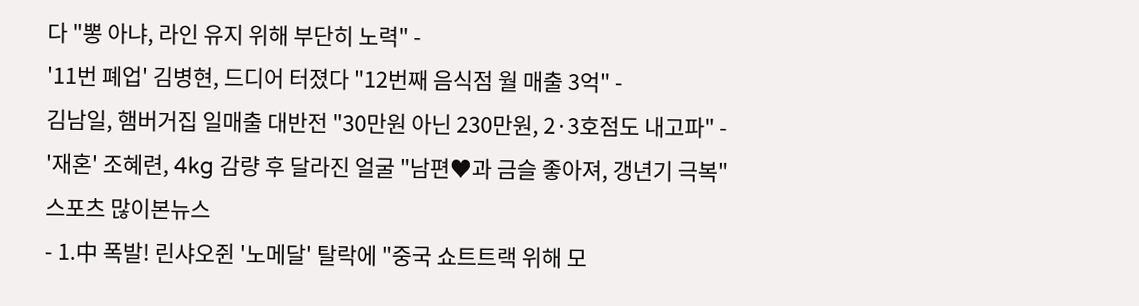다 "뽕 아냐, 라인 유지 위해 부단히 노력" -
'11번 폐업' 김병현, 드디어 터졌다 "12번째 음식점 월 매출 3억" -
김남일, 햄버거집 일매출 대반전 "30만원 아닌 230만원, 2·3호점도 내고파" -
'재혼' 조혜련, 4kg 감량 후 달라진 얼굴 "남편♥과 금슬 좋아져, 갱년기 극복"
스포츠 많이본뉴스
- 1.中 폭발! 린샤오쥔 '노메달' 탈락에 "중국 쇼트트랙 위해 모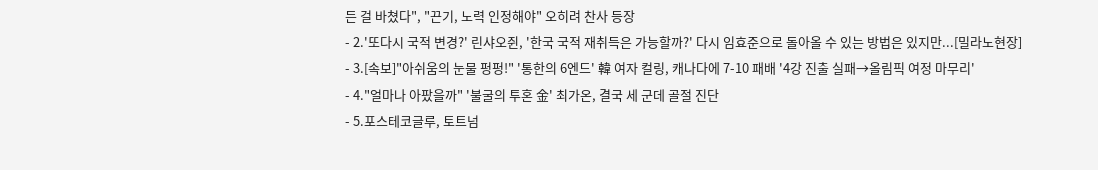든 걸 바쳤다", "끈기, 노력 인정해야" 오히려 찬사 등장
- 2.'또다시 국적 변경?' 린샤오쥔, '한국 국적 재취득은 가능할까?' 다시 임효준으로 돌아올 수 있는 방법은 있지만...[밀라노현장]
- 3.[속보]"아쉬움의 눈물 펑펑!" '통한의 6엔드' 韓 여자 컬링, 캐나다에 7-10 패배 '4강 진출 실패→올림픽 여정 마무리'
- 4."얼마나 아팠을까" '불굴의 투혼 金' 최가온, 결국 세 군데 골절 진단
- 5.포스테코글루, 토트넘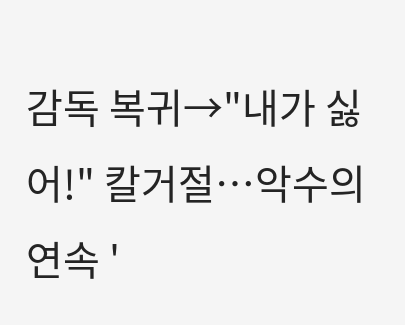감독 복귀→"내가 싫어!" 칼거절…악수의 연속 '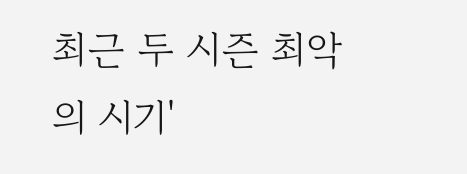최근 두 시즌 최악의 시기'